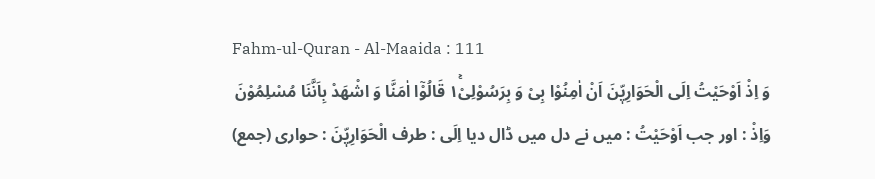Fahm-ul-Quran - Al-Maaida : 111
وَ اِذْ اَوْحَیْتُ اِلَى الْحَوَارِیّٖنَ اَنْ اٰمِنُوْا بِیْ وَ بِرَسُوْلِیْ١ۚ قَالُوْۤا اٰمَنَّا وَ اشْهَدْ بِاَنَّنَا مُسْلِمُوْنَ
وَاِذْ : اور جب اَوْحَيْتُ : میں نے دل میں ڈال دیا اِلَى : طرف الْحَوَارِيّٖنَ : حواری (جمع)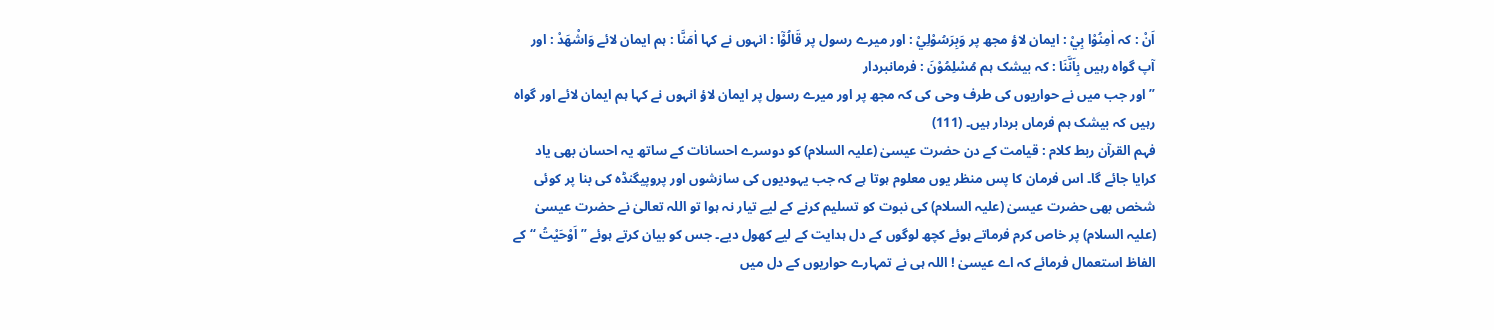اَنْ : کہ اٰمِنُوْا بِيْ : ایمان لاؤ مجھ پر وَبِرَسُوْلِيْ : اور میرے رسول پر قَالُوْٓا : انہوں نے کہا اٰمَنَّا : ہم ایمان لائے وَاشْهَدْ : اور آپ گواہ رہیں بِاَنَّنَا : کہ بیشک ہم مُسْلِمُوْنَ : فرمانبردار
” اور جب میں نے حواریوں کی طرف وحی کی کہ مجھ پر اور میرے رسول پر ایمان لاؤ انہوں نے کہا ہم ایمان لائے اور گواہ رہیں کہ بیشک ہم فرماں بردار ہیں۔ (111)
فہم القرآن ربط کلام : قیامت کے دن حضرت عیسیٰ (علیہ السلام) کو دوسرے احسانات کے ساتھ یہ احسان بھی یاد کرایا جائے گا۔ اس فرمان کا پس منظر یوں معلوم ہوتا ہے کہ جب یہودیوں کی سازشوں اور پروپیگنڈہ کی بنا پر کوئی شخص بھی حضرت عیسیٰ (علیہ السلام) کی نبوت کو تسلیم کرنے کے لیے تیار نہ ہوا تو اللہ تعالیٰ نے حضرت عیسیٰ (علیہ السلام) پر خاص کرم فرماتے ہوئے کچھ لوگوں کے دل ہدایت کے لیے کھول دیے۔ جس کو بیان کرتے ہوئے ” اَوْحَیْتُ “ کے الفاظ استعمال فرمائے کہ اے عیسیٰ ! اللہ ہی نے تمہارے حواریوں کے دل میں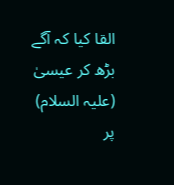القا کیا کہ آگے بڑھ کر عیسیٰ (علیہ السلام) پر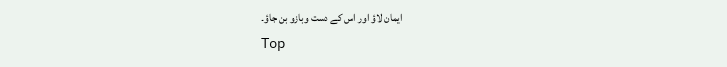ایمان لاؤ اور اس کے دست وبازو بن جاؤ۔
Top